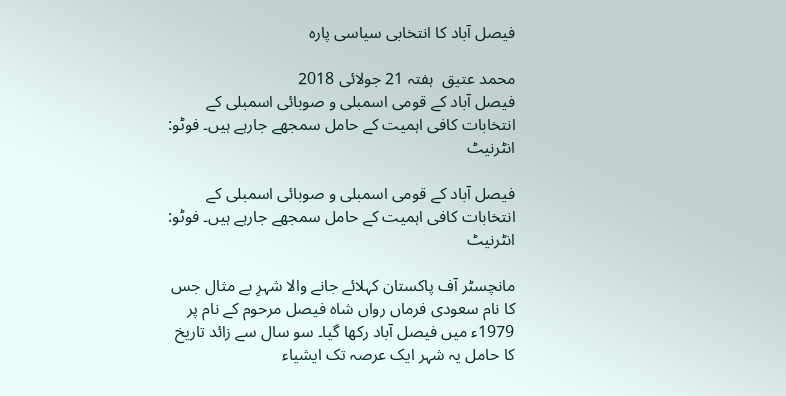فیصل آباد کا انتخابی سیاسی پارہ

محمد عتیق  ہفتہ 21 جولائی 2018
فیصل آباد کے قومی اسمبلی و صوبائی اسمبلی کے انتخابات کافی اہمیت کے حامل سمجھے جارہے ہیں۔ فوٹو: انٹرنیٹ

فیصل آباد کے قومی اسمبلی و صوبائی اسمبلی کے انتخابات کافی اہمیت کے حامل سمجھے جارہے ہیں۔ فوٹو: انٹرنیٹ

مانچسٹر آف پاکستان کہلائے جانے والا شہرِ بے مثال جس کا نام سعودی فرماں رواں شاہ فیصل مرحوم کے نام پر 1979ء میں فیصل آباد رکھا گیا۔ سو سال سے زائد تاریخ کا حامل یہ شہر ایک عرصہ تک ایشیاء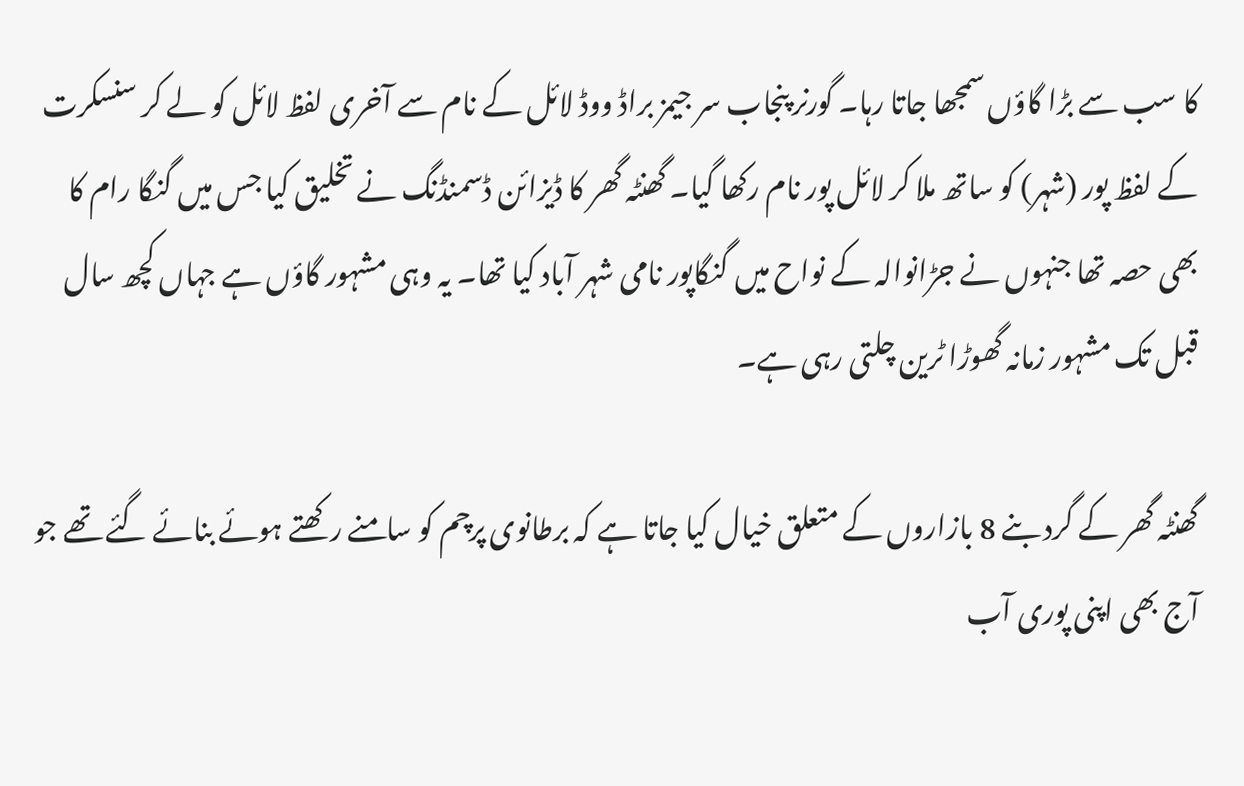کا سب سے بڑا گاؤں سمجھا جاتا رہا۔ گورنر پنجاب سر جیمز براڈ ووڈ لائل کے نام سے آخری لفظ لائل کو لے کر سنسکرت کے لفظ پور (شہر) کو ساتھ ملا کر لائل پور نام رکھا گیا۔ گھنٹہ گھر کا ڈیزائن ڈسمنڈنگ نے تخلیق کیا جس میں گنگا رام کا بھی حصہ تھا جنہوں نے جڑانوالہ کے نواح میں گنگاپور نامی شہر آباد کیا تھا۔ یہ وہی مشہور گاؤں ہے جہاں کچھ سال قبل تک مشہور زمانہ گھوڑا ٹرین چلتی رہی ہے۔

گھنٹہ گھر کے گرد بنے 8 بازاروں کے متعلق خیال کیا جاتا ہے کہ برطانوی پرچم کو سامنے رکھتے ہوئے بنائے گئے تھے جو آج بھی اپنی پوری آب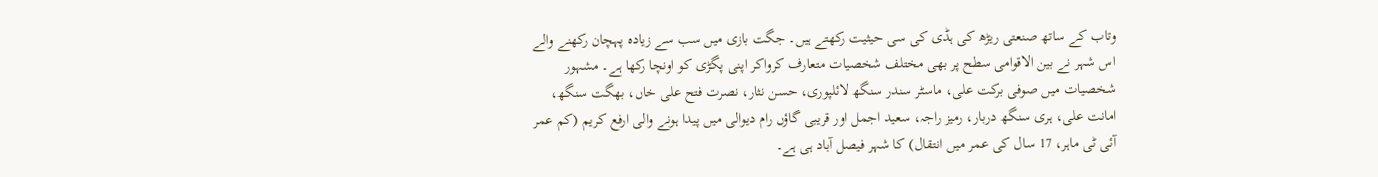وتاب کے ساتھ صنعتی ریڑھ کی ہڈی کی سی حیثیت رکھتے ہیں۔ جگت بازی میں سب سے زیادہ پہچان رکھنے والے اس شہر نے بین الاقوامی سطح پر بھی مختلف شخصیات متعارف کرواکر اپنی پگڑی کو اونچا رکھا ہے۔ مشہور شخصیات میں صوفی برکت علی، ماسٹر سندر سنگھ لائلپوری، حسن نثار، نصرت فتح علی خاں، بھگت سنگھ، امانت علی، ہری سنگھ دربار، رمیز راجہ، سعید اجمل اور قریبی گاؤں رام دیوالی میں پیدا ہونے والی ارفع کریم (کم عمر آئی ٹی ماہر، 17 سال کی عمر میں انتقال) کا شہر فیصل آباد ہی ہے۔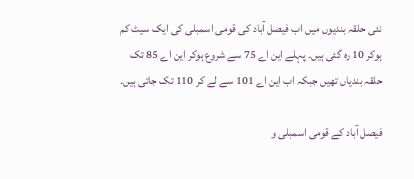نئی حلقہ بندیوں میں اب فیصل آباد کی قومی اسمبلی کی ایک سیٹ کم ہوکر 10 رہ گئی ہیں۔ پہلے این اے 75 سے شروع ہوکر این اے 85 تک حلقہ بندیاں تھیں جبکہ اب این اے 101 سے لے کر 110 تک جاتی ہیں۔

فیصل آباد کے قومی اسمبلی و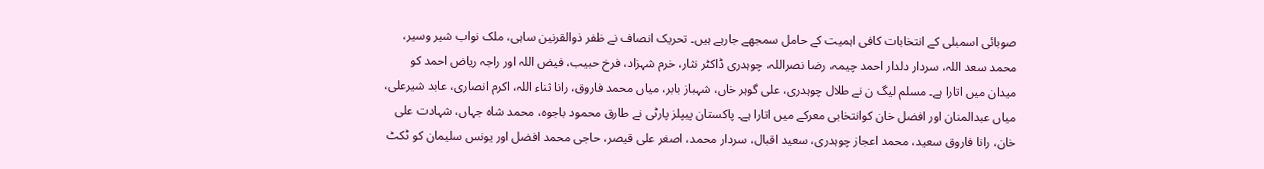صوبائی اسمبلی کے انتخابات کافی اہمیت کے حامل سمجھے جارہے ہیں۔ تحریک انصاف نے ظفر ذوالقرنین ساہی، ملک نواب شیر وسیر، محمد سعد اللہ، سردار دلدار احمد چیمہ، رضا نصراللہ، چوہدری ڈاکٹر نثار، خرم شہزاد، فرخ حبیب، فیض اللہ اور راجہ ریاض احمد کو میدان میں اتارا ہے۔ مسلم لیگ ن نے طلال چوہدری، علی گوہر خاں، شہباز بابر، میاں محمد فاروق، رانا ثناء اللہ، اکرم انصاری، عابد شیرعلی، میاں عبدالمنان اور افضل خان کوانتخابی معرکے میں اتارا ہے۔ پاکستان پیپلز پارٹی نے طارق محمود باجوہ، محمد شاہ جہاں، شہادت علی خان، رانا فاروق سعید، محمد اعجاز چوہدری، سعید اقبال، سردار محمد، اصغر علی قیصر، حاجی محمد افضل اور یونس سلیمان کو ٹکٹ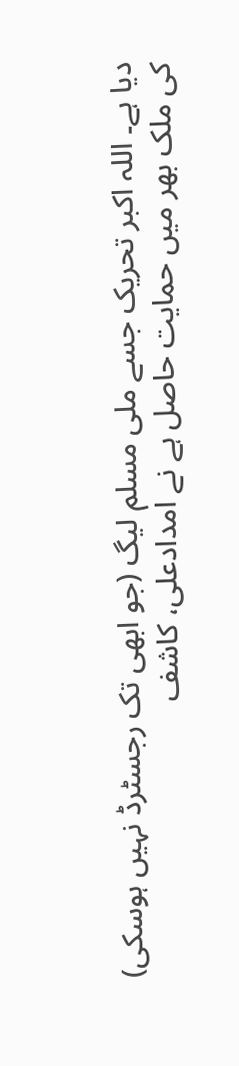دیا ہے۔ اللہ اکبر تحریک جسے ملی مسلم لیگ (جو ابھی تک رجسٹرڈ نہیں ہوسکی) کی ملک بھر میں حمایت حاصل ہے نے امدادعلی، کاشف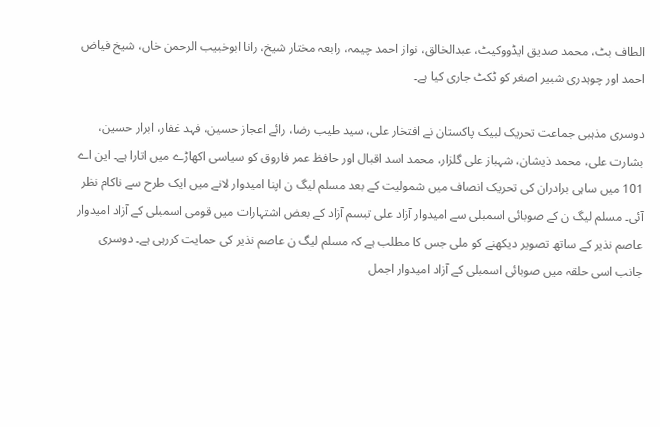الطاف بٹ، محمد صدیق ایڈووکیٹ، عبدالخالق، نواز احمد چیمہ، رابعہ مختار شیخ، رانا ابوخبیب الرحمن خاں، شیخ فیاض احمد اور چوہدری شبیر اصغر کو ٹکٹ جاری کیا ہے۔

دوسری مذہبی جماعت تحریک لبیک پاکستان نے افتخار علی، سید طیب رضا، رائے اعجاز حسین، فہد غفار، ابرار حسین، بشارت علی، محمد ذیشان، شہباز علی گلزار، محمد اسد اقبال اور حافظ عمر فاروق کو سیاسی اکھاڑے میں اتارا ہے۔ این اے 101 میں ساہی برادران کی تحریک انصاف میں شمولیت کے بعد مسلم لیگ ن اپنا امیدوار لانے میں ایک طرح سے ناکام نظر آئی۔ مسلم لیگ ن کے صوبائی اسمبلی سے امیدوار آزاد علی تبسم آزاد کے بعض اشتہارات میں قومی اسمبلی کے آزاد امیدوار عاصم نذیر کے ساتھ تصویر دیکھنے کو ملی جس کا مطلب ہے کہ مسلم لیگ ن عاصم نذیر کی حمایت کررہی ہے۔ دوسری جانب اسی حلقہ میں صوبائی اسمبلی کے آزاد امیدوار اجمل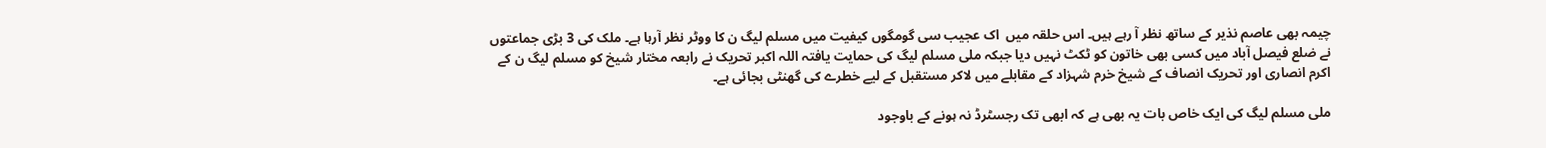چیمہ بھی عاصم نذیر کے ساتھ نظر آ رہے ہیں۔ اس حلقہ میں  اک عجیب سی گومگوں کیفیت میں مسلم لیگ ن کا ووٹر نظر آرہا ہے۔ ملک کی 3 بڑی جماعتوں نے ضلع فیصل آباد میں کسی بھی خاتون کو ٹکٹ نہیں دیا جبکہ ملی مسلم لیگ کی حمایت یافتہ اللہ اکبر تحریک نے رابعہ مختار شیخ کو مسلم لیگ ن کے اکرم انصاری اور تحریک انصاف کے شیخ خرم شہزاد کے مقابلے میں لاکر مستقبل کے لیے خطرے کی گھنٹی بجائی ہے۔

ملی مسلم لیگ کی ایک خاص بات یہ بھی ہے کہ ابھی تک رجسٹرڈ نہ ہونے کے باوجود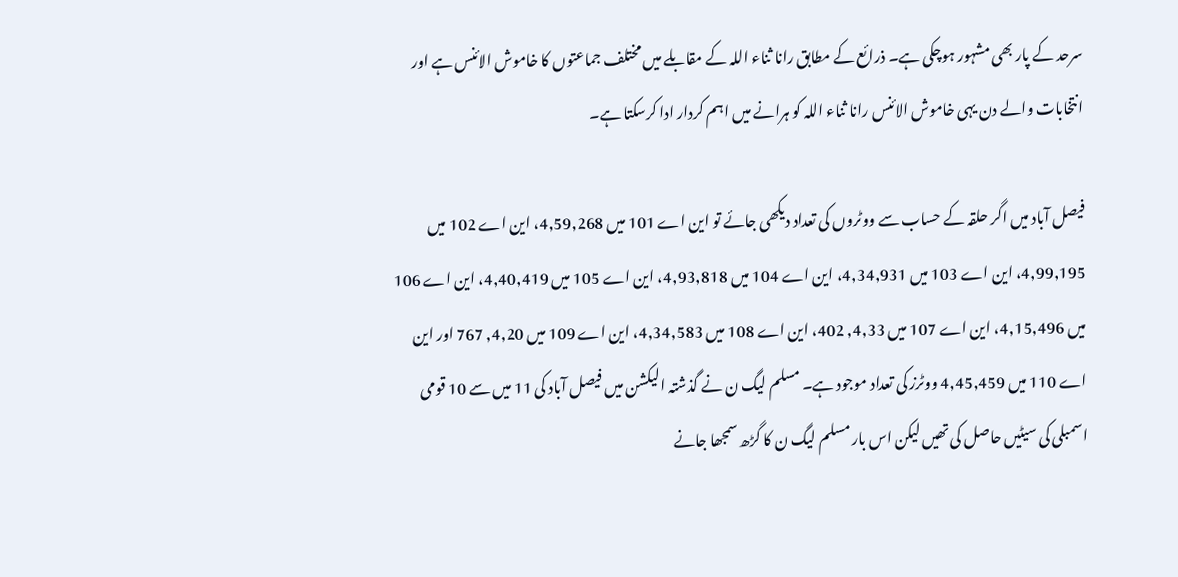سرحد کے پار بھی مشہور ہوچکی ہے۔ ذرائع کے مطابق رانا ثناء اللہ کے مقابلے میں مختلف جماعتوں کا خاموش الائنس ہے اور انتخابات والے دن یہی خاموش الائنس رانا ثناء اللہ کو ہرانے میں اہم کردار ادا کرسکتا ہے۔

فیصل آباد میں اگر حلقہ کے حساب سے ووٹروں کی تعداد دیکھی جائے تو این اے 101 میں 4,59,268، این اے 102 میں 4,99,195، این اے 103 میں 4,34,931، این اے 104 میں 4,93,818، این اے 105 میں 4,40,419، این اے 106 میں 4,15,496، این اے 107 میں 4,33, 402، این اے 108 میں 4,34,583، این اے 109 میں 4,20, 767 اور این اے 110 میں 4,45,459 ووٹرز کی تعداد موجود ہے۔ مسلم لیگ ن نے گذشتہ الیکشن میں فیصل آباد کی 11 میں سے 10 قومی اسمبلی کی سیٹیں حاصل کی تھیں لیکن اس بار مسلم لیگ ن کا گڑھ سمجھا جانے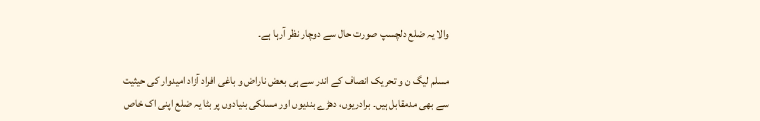والا یہ ضلع دلچسپ صورت حال سے دوچار نظر آرہا ہے۔

مسلم لیگ ن و تحریک انصاف کے اندر سے ہی بعض ناراض و باغی افراد آزاد امیدوار کی حیثیت سے بھی مدمقابل ہیں۔ برادریوں، دھڑے بندیوں اور مسلکی بنیادوں پر بٹا یہ ضلع اپنی اک خاص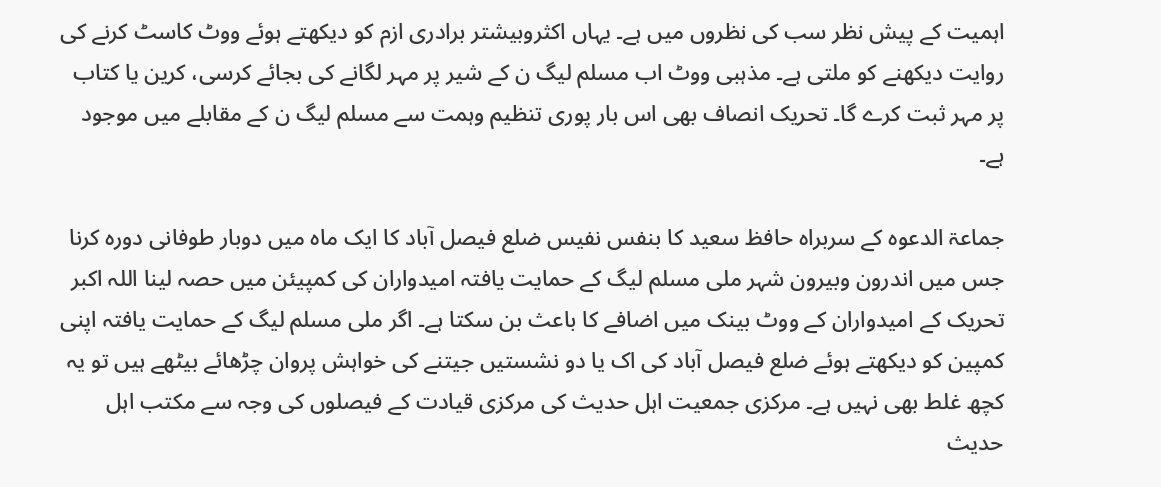اہمیت کے پیش نظر سب کی نظروں میں ہے۔ یہاں اکثروبیشتر برادری ازم کو دیکھتے ہوئے ووٹ کاسٹ کرنے کی روایت دیکھنے کو ملتی ہے۔ مذہبی ووٹ اب مسلم لیگ ن کے شیر پر مہر لگانے کی بجائے کرسی، کرین یا کتاب پر مہر ثبت کرے گا۔ تحریک انصاف بھی اس بار پوری تنظیم وہمت سے مسلم لیگ ن کے مقابلے میں موجود ہے۔

جماعۃ الدعوہ کے سربراہ حافظ سعید کا بنفس نفیس ضلع فیصل آباد کا ایک ماہ میں دوبار طوفانی دورہ کرنا جس میں اندرون وبیرون شہر ملی مسلم لیگ کے حمایت یافتہ امیدواران کی کمپیئن میں حصہ لینا اللہ اکبر تحریک کے امیدواران کے ووٹ بینک میں اضافے کا باعث بن سکتا ہے۔ اگر ملی مسلم لیگ کے حمایت یافتہ اپنی کمپین کو دیکھتے ہوئے ضلع فیصل آباد کی اک یا دو نشستیں جیتنے کی خواہش پروان چڑھائے بیٹھے ہیں تو یہ کچھ غلط بھی نہیں ہے۔ مرکزی جمعیت اہل حدیث کی مرکزی قیادت کے فیصلوں کی وجہ سے مکتب اہل حدیث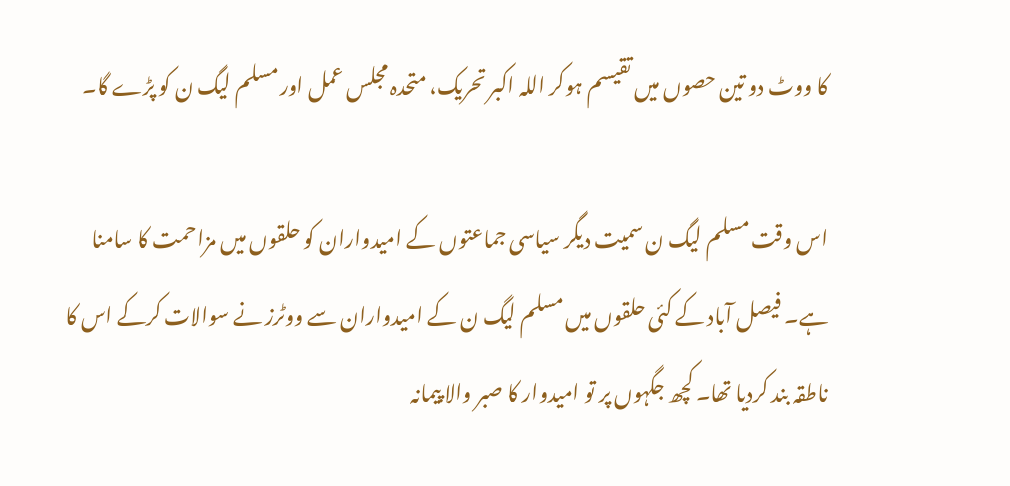کا ووٹ دو تین حصوں میں تقیسم ہوکر اللہ اکبر تحریک، متحدہ مجلس عمل اور مسلم لیگ ن کو پڑے گا۔

اس وقت مسلم لیگ ن سمیت دیگر سیاسی جماعتوں کے امیدواران کو حلقوں میں مزاحمت کا سامنا ہے۔ فیصل آباد کے کئی حلقوں میں مسلم لیگ ن کے امیدواران سے ووٹرز نے سوالات کرکے اس کا ناطقہ بند کردیا تھا۔ کچھ جگہوں پر تو امیدوار کا صبر والا پیمانہ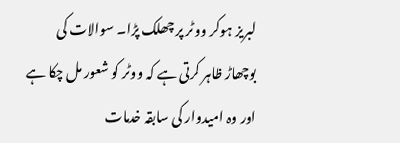لبریز ہوکر ووٹر پر چھلک پڑا۔ سوالات کی بوچھاڑ ظاہر کرتی ہے کہ ووٹر کو شعور مل چکا ہے اور وہ امیدوار کی سابقہ خدمات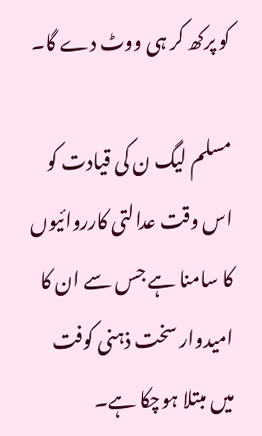کو پرکھ کر ہی ووٹ دے گا۔

مسلم لیگ ن کی قیادت کو اس وقت عدالتی کارروائیوں کا سامنا ہے جس سے ان کا امیدوار سخت ذہنی کوفت میں مبتلا ہوچکا ہے۔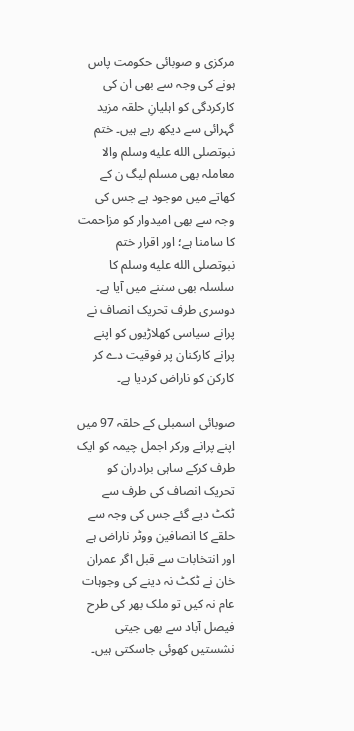مرکزی و صوبائی حکومت پاس ہونے کی وجہ سے بھی ان کی کارکردگی کو اہلیانِ حلقہ مزید گہرائی سے دیکھ رہے ہیں۔ ختم نبوتصلى الله عليه وسلم والا معاملہ بھی مسلم لیگ ن کے کھاتے میں موجود ہے جس کی وجہ سے بھی امیدوار کو مزاحمت کا سامنا ہے؛ اور اقرار ختم نبوتصلى الله عليه وسلم کا سلسلہ بھی سننے میں آیا ہے۔ دوسری طرف تحریک انصاف نے پرانے سیاسی کھلاڑیوں کو اپنے پرانے کارکنان پر فوقیت دے کر کارکن کو ناراض کردیا ہے۔

صوبائی اسمبلی کے حلقہ 97 میں اپنے پرانے ورکر اجمل چیمہ کو ایک طرف کرکے ساہی برادران کو تحریک انصاف کی طرف سے ٹکٹ دیے گئے جس کی وجہ سے حلقے کا انصافین ووٹر ناراض ہے اور انتخابات سے قبل اگر عمران خان نے ٹکٹ نہ دینے کی وجوہات عام نہ کیں تو ملک بھر کی طرح فیصل آباد سے بھی جیتی نشستیں کھوئی جاسکتی ہیں۔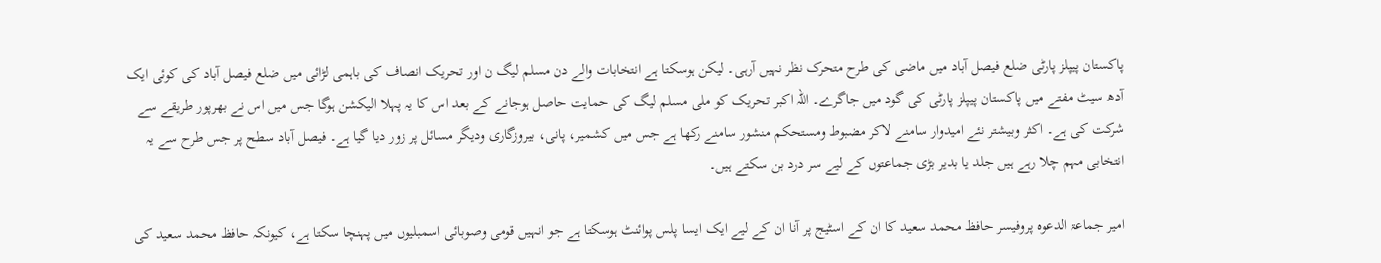پاکستان پیپلز پارٹی ضلع فیصل آباد میں ماضی کی طرح متحرک نظر نہیں آرہی۔ لیکن ہوسکتا ہے انتخابات والے دن مسلم لیگ ن اور تحریک انصاف کی باہمی لڑائی میں ضلع فیصل آباد کی کوئی ایک آدھ سیٹ مفتے میں پاکستان پیپلز پارٹی کی گود میں جاگرے۔ اللہ اکبر تحریک کو ملی مسلم لیگ کی حمایت حاصل ہوجانے کے بعد اس کا یہ پہلا الیکشن ہوگا جس میں اس نے بھرپور طریقے سے شرکت کی ہے۔ اکثر وبیشتر نئے امیدوار سامنے لاکر مضبوط ومستحکم منشور سامنے رکھا ہے جس میں کشمیر، پانی، بیروزگاری ودیگر مسائل پر زور دیا گیا ہے۔ فیصل آباد سطح پر جس طرح سے یہ انتخابی مہم چلا رہے ہیں جلد یا بدیر بڑی جماعتوں کے لیے سر درد بن سکتے ہیں۔

امیر جماعۃ الدعوہ پروفیسر حافظ محمد سعید کا ان کے اسٹیج پر آنا ان کے لیے ایک ایسا پلس پوائنٹ ہوسکتا ہے جو انہیں قومی وصوبائی اسمبلیوں میں پہنچا سکتا ہے، کیونکہ حافظ محمد سعید کی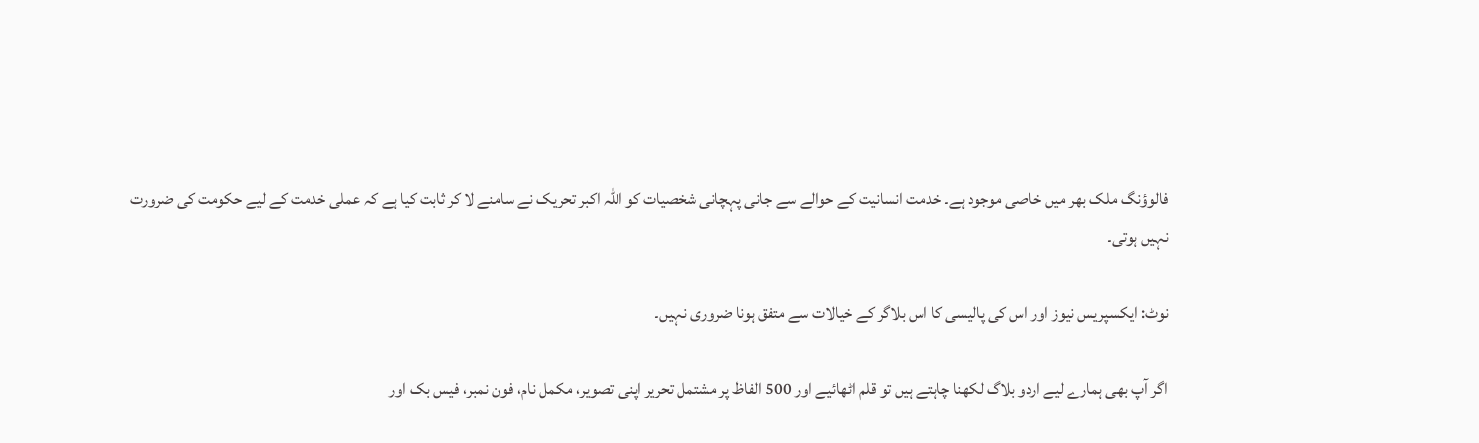فالوؤنگ ملک بھر میں خاصی موجود ہے۔ خدمت انسانیت کے حوالے سے جانی پہچانی شخصیات کو اللہ اکبر تحریک نے سامنے لا کر ثابت کیا ہے کہ عملی خدمت کے لیے حکومت کی ضرورت نہیں ہوتی۔

نوٹ: ایکسپریس نیوز اور اس کی پالیسی کا اس بلاگر کے خیالات سے متفق ہونا ضروری نہیں۔

اگر آپ بھی ہمارے لیے اردو بلاگ لکھنا چاہتے ہیں تو قلم اٹھائیے اور 500 الفاظ پر مشتمل تحریر اپنی تصویر، مکمل نام، فون نمبر، فیس بک اور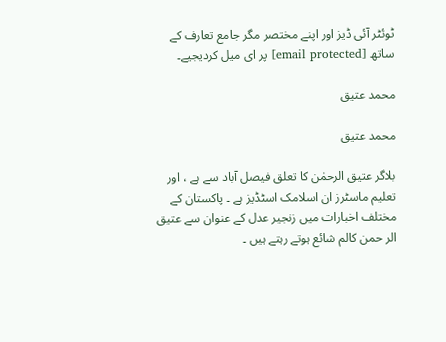ٹوئٹر آئی ڈیز اور اپنے مختصر مگر جامع تعارف کے ساتھ [email protected] پر ای میل کردیجیے۔

محمد عتیق

محمد عتیق

بلاگر عتیق الرحمٰن کا تعلق فیصل آباد سے ہے ، اور تعلیم ماسٹرز ان اسلامک اسٹڈیز ہے ۔ پاکستان کے مختلف اخبارات میں زنجیر عدل کے عنوان سے عتیق الر حمن کالم شائع ہوتے رہتے ہیں ۔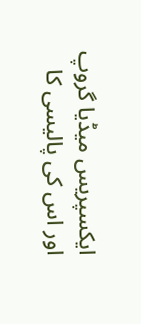ایکسپریس میڈیا گروپ اور اس کی پالیسی کا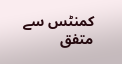کمنٹس سے متفق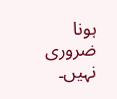ہونا ضروری نہیں۔